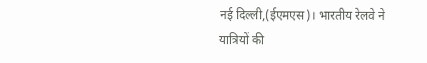नई दिल्ली,(ईएमएस)। भारतीय रेलवे ने यात्रियों की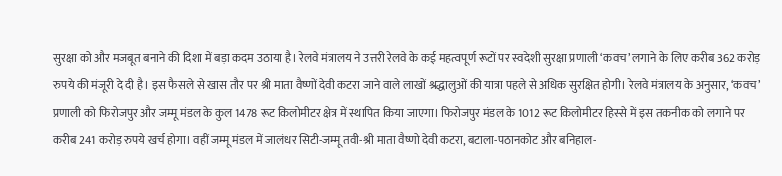सुरक्षा को और मजबूत बनाने की दिशा में बड़ा कदम उठाया है। रेलवे मंत्रालय ने उत्तरी रेलवे के कई महत्वपूर्ण रूटों पर स्वदेशी सुरक्षा प्रणाली ‘कवच’ लगाने के लिए करीब 362 करोड़ रुपये की मंजूरी दे दी है। इस फैसले से खास तौर पर श्री माता वैष्णों देवी कटरा जाने वाले लाखों श्रद्धालुओं की यात्रा पहले से अधिक सुरक्षित होगी। रेलवे मंत्रालय के अनुसार, ‘कवच’ प्रणाली को फिरोजपुर और जम्मू मंडल के कुल 1478 रूट किलोमीटर क्षेत्र में स्थापित किया जाएगा। फिरोजपुर मंडल के 1012 रूट किलोमीटर हिस्से में इस तकनीक को लगाने पर करीब 241 करोड़ रुपये खर्च होगा। वहीं जम्मू मंडल में जालंधर सिटी-जम्मू तवी-श्री माता वैष्णो देवी कटरा, बटाला-पठानकोट और बनिहाल-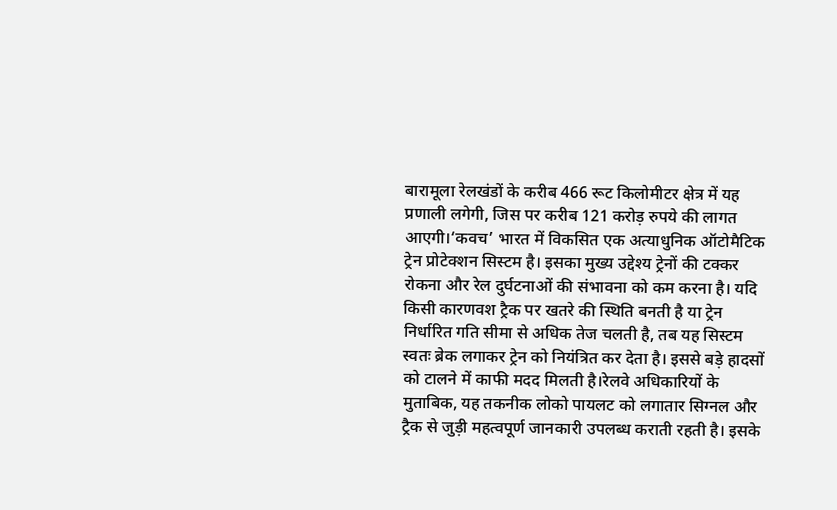बारामूला रेलखंडों के करीब 466 रूट किलोमीटर क्षेत्र में यह प्रणाली लगेगी, जिस पर करीब 121 करोड़ रुपये की लागत आएगी।‘कवच’ भारत में विकसित एक अत्याधुनिक ऑटोमैटिक ट्रेन प्रोटेक्शन सिस्टम है। इसका मुख्य उद्देश्य ट्रेनों की टक्कर रोकना और रेल दुर्घटनाओं की संभावना को कम करना है। यदि किसी कारणवश ट्रैक पर खतरे की स्थिति बनती है या ट्रेन निर्धारित गति सीमा से अधिक तेज चलती है, तब यह सिस्टम स्वतः ब्रेक लगाकर ट्रेन को नियंत्रित कर देता है। इससे बड़े हादसों को टालने में काफी मदद मिलती है।रेलवे अधिकारियों के मुताबिक, यह तकनीक लोको पायलट को लगातार सिग्नल और ट्रैक से जुड़ी महत्वपूर्ण जानकारी उपलब्ध कराती रहती है। इसके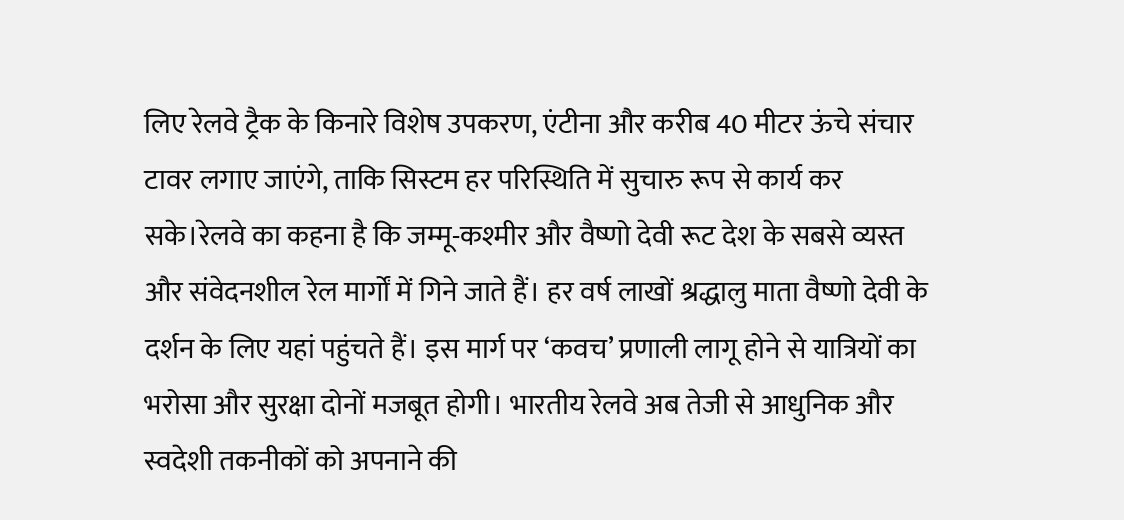लिए रेलवे ट्रैक के किनारे विशेष उपकरण, एंटीना और करीब 40 मीटर ऊंचे संचार टावर लगाए जाएंगे, ताकि सिस्टम हर परिस्थिति में सुचारु रूप से कार्य कर सके।रेलवे का कहना है कि जम्मू-कश्मीर और वैष्णो देवी रूट देश के सबसे व्यस्त और संवेदनशील रेल मार्गों में गिने जाते हैं। हर वर्ष लाखों श्रद्धालु माता वैष्णो देवी के दर्शन के लिए यहां पहुंचते हैं। इस मार्ग पर ‘कवच’ प्रणाली लागू होने से यात्रियों का भरोसा और सुरक्षा दोनों मजबूत होगी। भारतीय रेलवे अब तेजी से आधुनिक और स्वदेशी तकनीकों को अपनाने की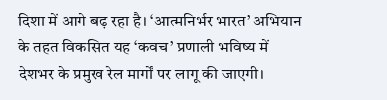दिशा में आगे बढ़ रहा है। ‘आत्मनिर्भर भारत’ अभियान के तहत विकसित यह ‘कवच’ प्रणाली भविष्य में देशभर के प्रमुख रेल मार्गों पर लागू की जाएगी।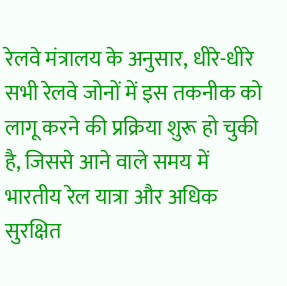रेलवे मंत्रालय के अनुसार, धीरे-धीरे सभी रेलवे जोनों में इस तकनीक को लागू करने की प्रक्रिया शुरू हो चुकी है, जिससे आने वाले समय में भारतीय रेल यात्रा और अधिक सुरक्षित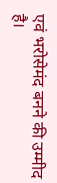एवं भरोसेमंद बनने की उम्मीद है।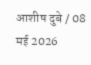आशीष दुबे / 08 मई 2026